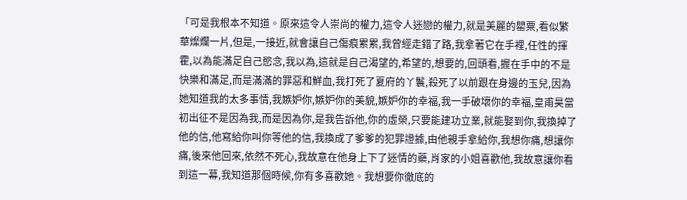「可是我根本不知道。原來這令人崇尚的權力,這令人迷戀的權力,就是美麗的罌粟,看似繁華燦爛一片,但是,一接近,就會讓自己傷痕累累,我曾經走錯了路,我拿著它在手裡,任性的揮霍,以為能滿足自己慾念,我以為,這就是自己渴望的,希望的,想要的,回頭看,握在手中的不是快樂和滿足,而是滿滿的罪惡和鮮血,我打死了夏府的丫鬟,殺死了以前跟在身邊的玉兒,因為她知道我的太多事情,我嫉妒你,嫉妒你的美貌,嫉妒你的幸福,我一手破壞你的幸福,皇甫昊當初出征不是因為我,而是因為你,是我告訴他,你的虛榮,只要能建功立業,就能娶到你,我換掉了他的信,他寫給你叫你等他的信,我換成了爹爹的犯罪證據,由他親手拿給你,我想你痛,想讓你痛,後來他回來,依然不死心,我故意在他身上下了迷情的藥,肖家的小姐喜歡他,我故意讓你看到這一幕,我知道那個時候,你有多喜歡她。我想要你徹底的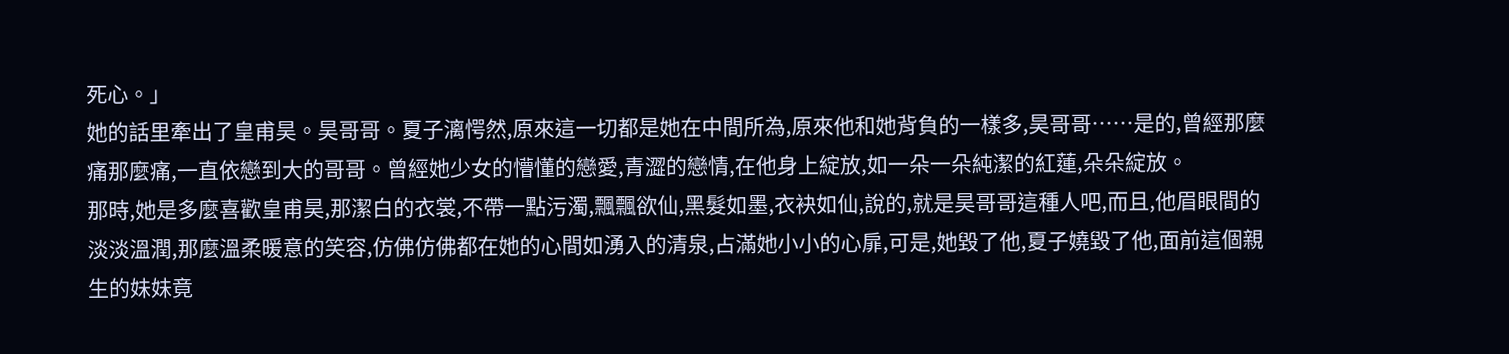死心。」
她的話里牽出了皇甫昊。昊哥哥。夏子漓愕然,原來這一切都是她在中間所為,原來他和她背負的一樣多,昊哥哥……是的,曾經那麼痛那麼痛,一直依戀到大的哥哥。曾經她少女的懵懂的戀愛,青澀的戀情,在他身上綻放,如一朵一朵純潔的紅蓮,朵朵綻放。
那時,她是多麼喜歡皇甫昊,那潔白的衣裳,不帶一點污濁,飄飄欲仙,黑髮如墨,衣袂如仙,說的,就是昊哥哥這種人吧,而且,他眉眼間的淡淡溫潤,那麼溫柔暖意的笑容,仿佛仿佛都在她的心間如湧入的清泉,占滿她小小的心扉,可是,她毀了他,夏子嬈毀了他,面前這個親生的妹妹竟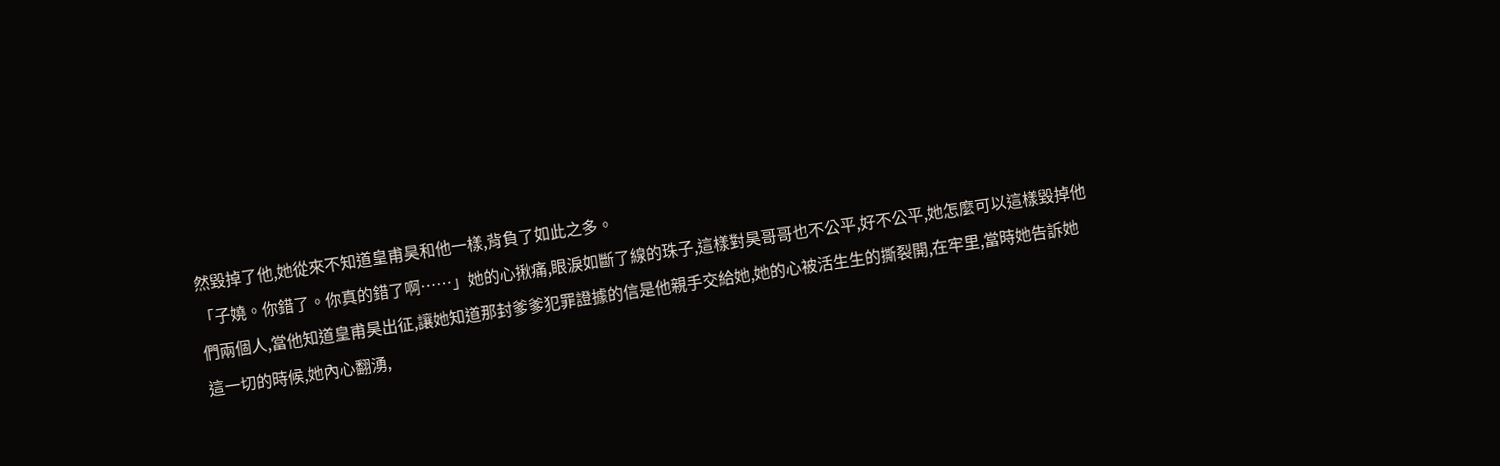然毀掉了他,她從來不知道皇甫昊和他一樣,背負了如此之多。
「子嬈。你錯了。你真的錯了啊……」她的心揪痛,眼淚如斷了線的珠子,這樣對昊哥哥也不公平,好不公平,她怎麼可以這樣毀掉他們兩個人,當他知道皇甫昊出征,讓她知道那封爹爹犯罪證據的信是他親手交給她,她的心被活生生的撕裂開,在牢里,當時她告訴她這一切的時候,她內心翻湧,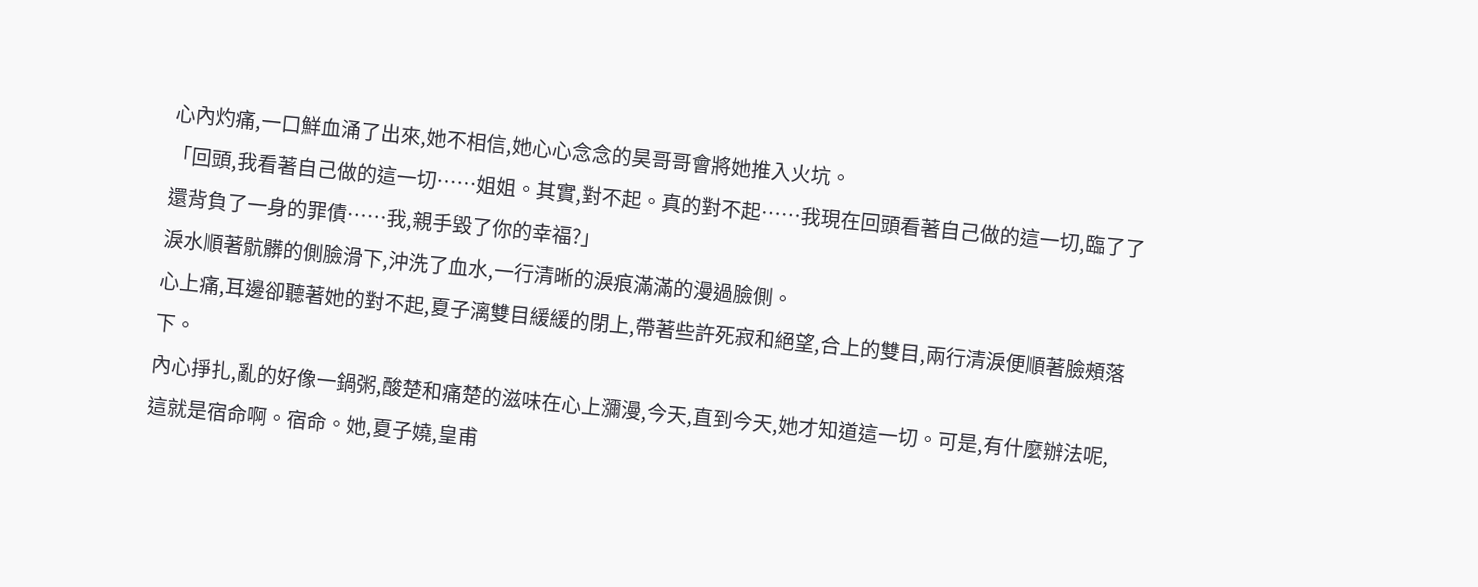心內灼痛,一口鮮血涌了出來,她不相信,她心心念念的昊哥哥會將她推入火坑。
「回頭,我看著自己做的這一切……姐姐。其實,對不起。真的對不起……我現在回頭看著自己做的這一切,臨了了還背負了一身的罪債……我,親手毀了你的幸福?」
淚水順著骯髒的側臉滑下,沖洗了血水,一行清晰的淚痕滿滿的漫過臉側。
心上痛,耳邊卻聽著她的對不起,夏子漓雙目緩緩的閉上,帶著些許死寂和絕望,合上的雙目,兩行清淚便順著臉頰落下。
內心掙扎,亂的好像一鍋粥,酸楚和痛楚的滋味在心上瀰漫,今天,直到今天,她才知道這一切。可是,有什麼辦法呢,這就是宿命啊。宿命。她,夏子嬈,皇甫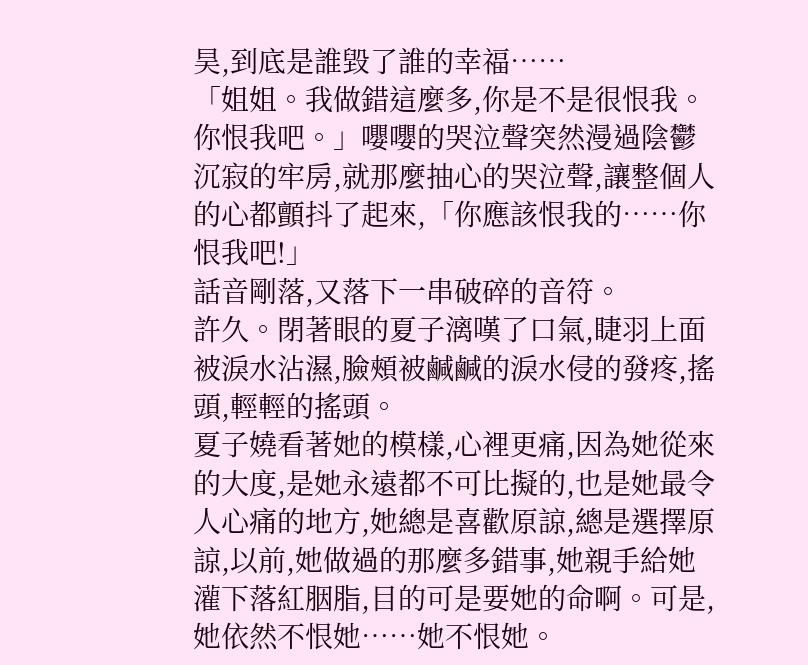昊,到底是誰毀了誰的幸福……
「姐姐。我做錯這麼多,你是不是很恨我。你恨我吧。」嚶嚶的哭泣聲突然漫過陰鬱沉寂的牢房,就那麼抽心的哭泣聲,讓整個人的心都顫抖了起來,「你應該恨我的……你恨我吧!」
話音剛落,又落下一串破碎的音符。
許久。閉著眼的夏子漓嘆了口氣,睫羽上面被淚水沾濕,臉頰被鹹鹹的淚水侵的發疼,搖頭,輕輕的搖頭。
夏子嬈看著她的模樣,心裡更痛,因為她從來的大度,是她永遠都不可比擬的,也是她最令人心痛的地方,她總是喜歡原諒,總是選擇原諒,以前,她做過的那麼多錯事,她親手給她灌下落紅胭脂,目的可是要她的命啊。可是,她依然不恨她……她不恨她。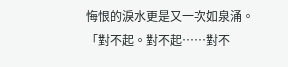悔恨的淚水更是又一次如泉涌。
「對不起。對不起……對不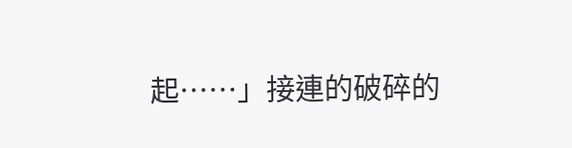起……」接連的破碎的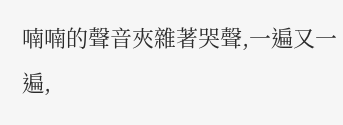喃喃的聲音夾雜著哭聲,一遍又一遍,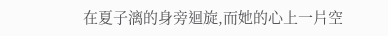在夏子漓的身旁迴旋,而她的心上一片空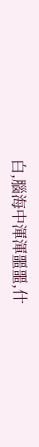白,腦海中渾渾噩噩,什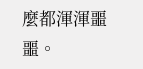麼都渾渾噩噩。